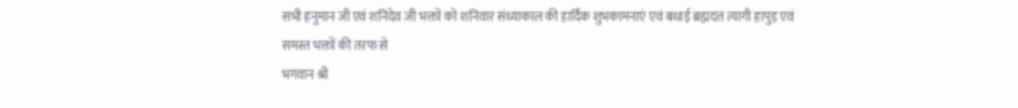सभी हनुमान जी एवं शनिदेव जी भक्तों को शनिवार संध्याकाल की हार्दिक शुभकामनाएं एवं बधाई ब्रह्मदत्त त्यागी हापुड़ एवं समस्त भक्तों की तरफ से
भगवान श्री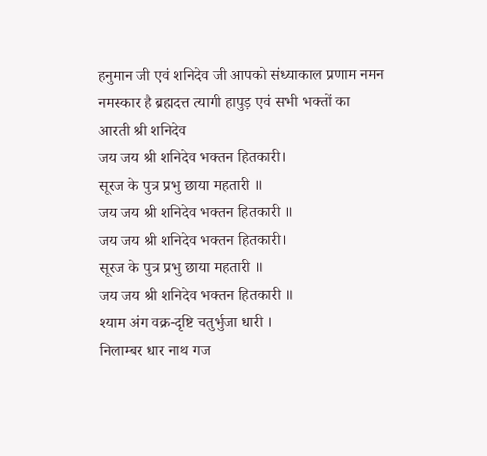हनुमान जी एवं शनिदेव जी आपको संध्याकाल प्रणाम नमन
नमस्कार है ब्रह्मदत्त त्यागी हापुड़ एवं सभी भक्तों का
आरती श्री शनिदेव
जय जय श्री शनिदेव भक्तन हितकारी।
सूरज के पुत्र प्रभु छाया महतारी ॥
जय जय श्री शनिदेव भक्तन हितकारी ॥
जय जय श्री शनिदेव भक्तन हितकारी।
सूरज के पुत्र प्रभु छाया महतारी ॥
जय जय श्री शनिदेव भक्तन हितकारी ॥
श्याम अंग वक्र-दृष्टि चतुर्भुजा धारी ।
निलाम्बर धार नाथ गज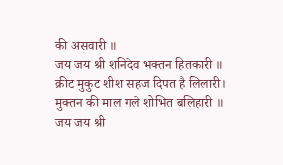की असवारी ॥
जय जय श्री शनिदेव भक्तन हितकारी ॥
क्रीट मुकुट शीश सहज दिपत है लिलारी।
मुक्तन की माल गले शोभित बलिहारी ॥
जय जय श्री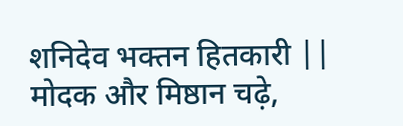शनिदेव भक्तन हितकारी ||
मोदक और मिष्ठान चढ़े,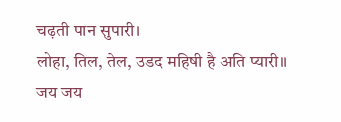चढ़ती पान सुपारी।
लोहा, तिल, तेल, उडद महिषी है अति प्यारी॥
जय जय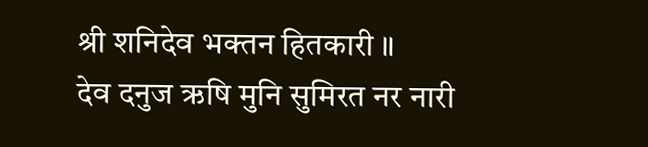श्री शनिदेव भक्तन हितकारी ॥
देव दनुज ऋषि मुनि सुमिरत नर नारी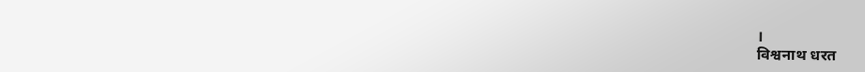।
विश्वनाथ धरत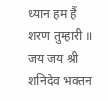ध्यान हम हैं शरण तुम्हारी ॥
जय जय श्री शनिदेव भक्तन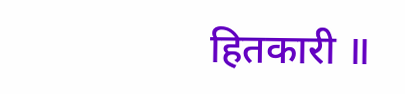हितकारी ॥